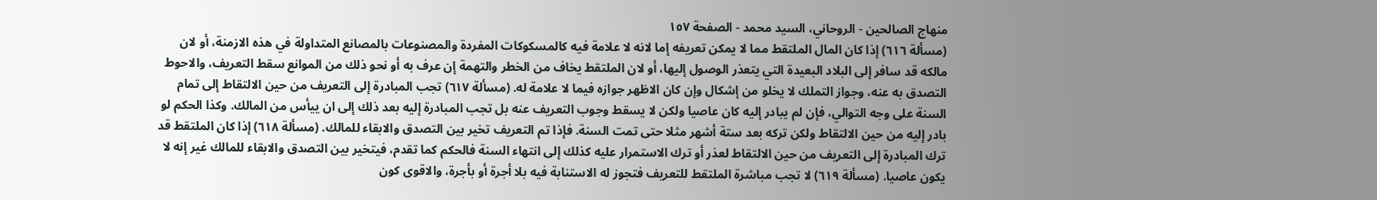منهاج الصالحين - الروحاني، السيد محمد - الصفحة ١٥٧
(مسألة ٦١٦) إذا كان المال الملتقط مما لا يمكن تعريفه إما لانه لا علامة فيه كالمسكوكات المفردة والمصنوعات بالمصانع المتداولة في هذه الازمنة، أو لان مالكه قد سافر إلى البلاد البعيدة التي يتعذر الوصول إليها، أو لان الملتقط يخاف من الخطر والتهمة إن عرف به أو نحو ذلك من الموانع سقط التعريف، والاحوط التصدق به عنه، وجواز التملك لا يخلو من إشكال وإن كان الاظهر جوازه فيما لا علامة له. (مسألة ٦١٧) تجب المبادرة إلى التعريف من حين الالتقاط إلى تمام السنة على وجه التوالي، فإن لم يبادر إليه كان عاصيا ولكن لا يسقط وجوب التعريف عنه بل تجب المبادرة إليه بعد ذلك إلى ان ييأس من المالك. وكذا الحكم لو بادر إليه من حين الالتقاط ولكن تركه بعد ستة أشهر مثلا حتى تمت السنة. فإذا تم التعريف تخير بين التصدق والابقاء للمالك. (مسألة ٦١٨) إذا كان الملتقط قد ترك المبادرة إلى التعريف من حين الالتقاط لعذر أو ترك الاستمرار عليه كذلك إلى انتهاء السنة فالحكم كما تقدم، فيتخير بين التصدق والابقاء للمالك غير إنه لا يكون عاصيا. (مسألة ٦١٩) لا تجب مباشرة الملتقط للتعريف فتجوز له الاستنابة فيه بلا أجرة أو بأجرة، والاقوى كون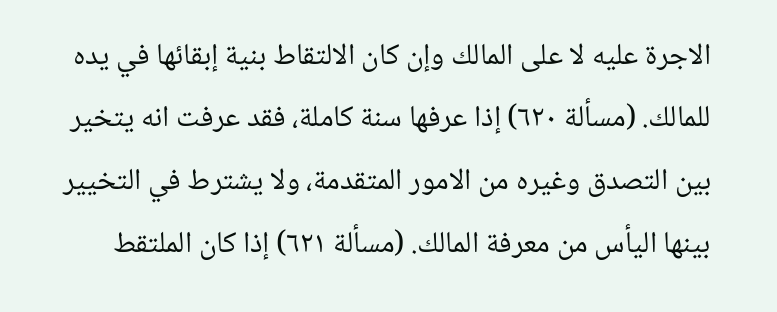الاجرة عليه لا على المالك وإن كان الالتقاط بنية إبقائها في يده للمالك. (مسألة ٦٢٠) إذا عرفها سنة كاملة، فقد عرفت انه يتخير بين التصدق وغيره من الامور المتقدمة، ولا يشترط في التخيير بينها اليأس من معرفة المالك. (مسألة ٦٢١) إذا كان الملتقط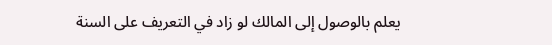يعلم بالوصول إلى المالك لو زاد في التعريف على السنة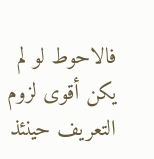فالاحوط لو لم يكن أقوى لزوم التعريف حينئذ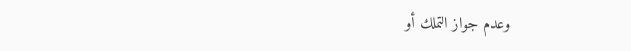وعدم جواز التملك أو